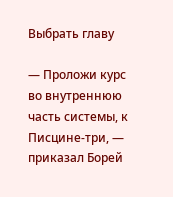Выбрать главу

— Проложи курс во внутреннюю часть системы, к Писцине-три, — приказал Борей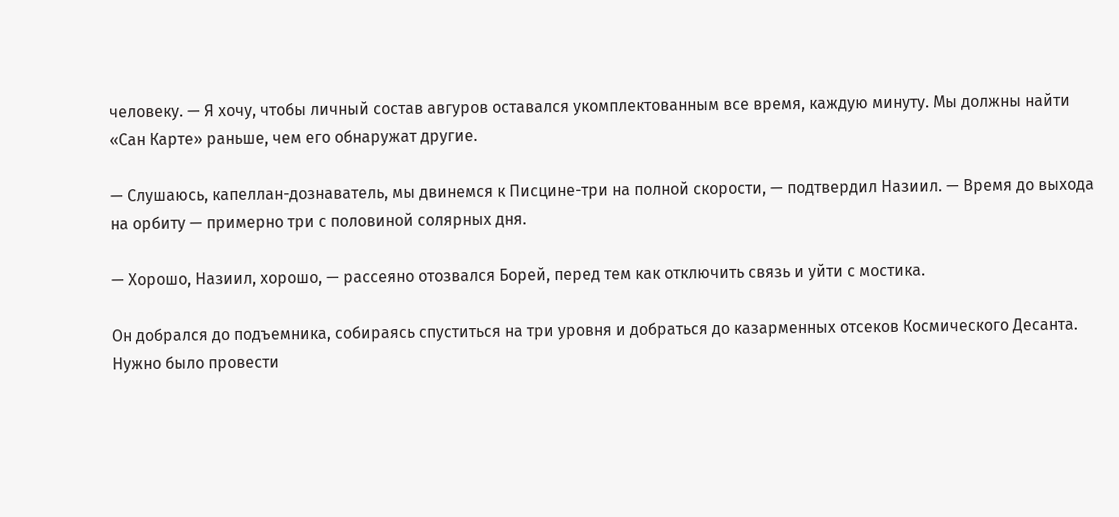человеку. — Я хочу, чтобы личный состав авгуров оставался укомплектованным все время, каждую минуту. Мы должны найти «Сан Карте» раньше, чем его обнаружат другие.

— Слушаюсь, капеллан-дознаватель, мы двинемся к Писцине-три на полной скорости, — подтвердил Назиил. — Время до выхода на орбиту — примерно три с половиной солярных дня.

— Хорошо, Назиил, хорошо, — рассеяно отозвался Борей, перед тем как отключить связь и уйти с мостика.

Он добрался до подъемника, собираясь спуститься на три уровня и добраться до казарменных отсеков Космического Десанта. Нужно было провести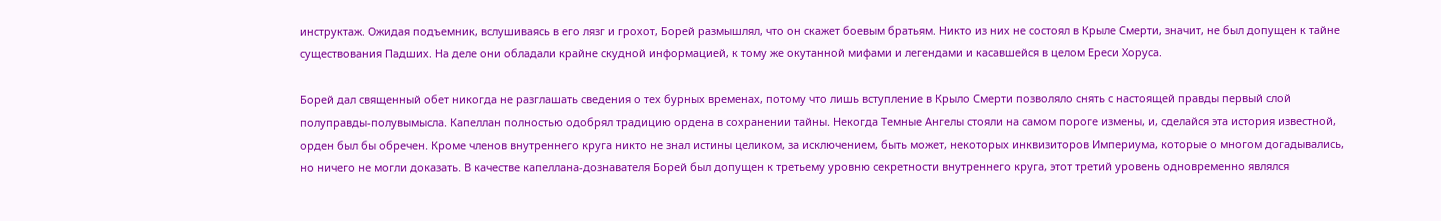инструктаж. Ожидая подъемник, вслушиваясь в его лязг и грохот, Борей размышлял, что он скажет боевым братьям. Никто из них не состоял в Крыле Смерти, значит, не был допущен к тайне существования Падших. На деле они обладали крайне скудной информацией, к тому же окутанной мифами и легендами и касавшейся в целом Ереси Хоруса.

Борей дал священный обет никогда не разглашать сведения о тех бурных временах, потому что лишь вступление в Крыло Смерти позволяло снять с настоящей правды первый слой полуправды-полувымысла. Капеллан полностью одобрял традицию ордена в сохранении тайны. Некогда Темные Ангелы стояли на самом пороге измены, и, сделайся эта история известной, орден был бы обречен. Кроме членов внутреннего круга никто не знал истины целиком, за исключением, быть может, некоторых инквизиторов Империума, которые о многом догадывались, но ничего не могли доказать. В качестве капеллана-дознавателя Борей был допущен к третьему уровню секретности внутреннего круга, этот третий уровень одновременно являлся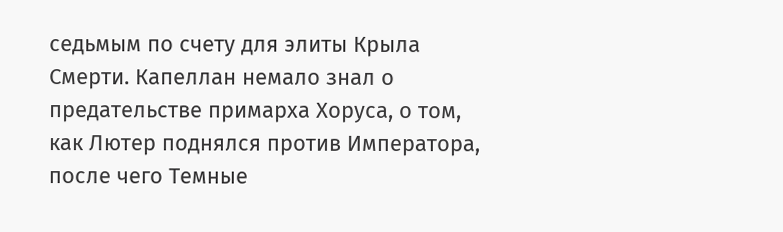седьмым по счету для элиты Крыла Смерти. Капеллан немало знал о предательстве примарха Хоруса, о том, как Лютер поднялся против Императора, после чего Темные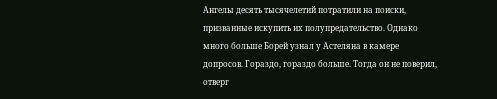Ангелы десять тысячелетий потратили на поиски, призванные искупить их полупредательство. Однако много больше Борей узнал у Астеляна в камере допросов. Гораздо, гораздо больше. Тогда он не поверил, отверг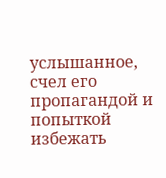услышанное, счел его пропагандой и попыткой избежать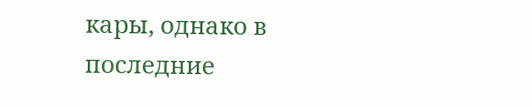кары, однако в последние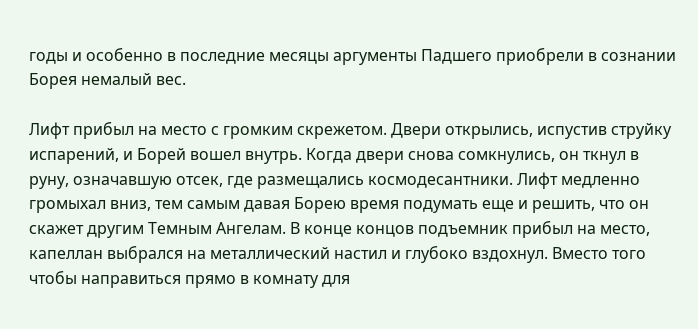годы и особенно в последние месяцы аргументы Падшего приобрели в сознании Борея немалый вес.

Лифт прибыл на место с громким скрежетом. Двери открылись, испустив струйку испарений, и Борей вошел внутрь. Когда двери снова сомкнулись, он ткнул в руну, означавшую отсек, где размещались космодесантники. Лифт медленно громыхал вниз, тем самым давая Борею время подумать еще и решить, что он скажет другим Темным Ангелам. В конце концов подъемник прибыл на место, капеллан выбрался на металлический настил и глубоко вздохнул. Вместо того чтобы направиться прямо в комнату для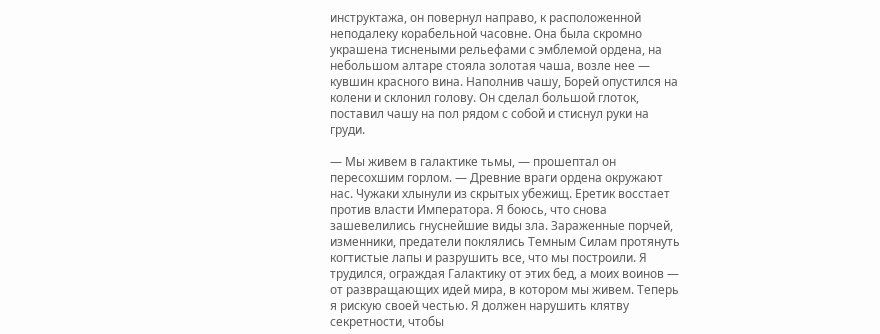инструктажа, он повернул направо, к расположенной неподалеку корабельной часовне. Она была скромно украшена тиснеными рельефами с эмблемой ордена, на небольшом алтаре стояла золотая чаша, возле нее — кувшин красного вина. Наполнив чашу, Борей опустился на колени и склонил голову. Он сделал большой глоток, поставил чашу на пол рядом с собой и стиснул руки на груди.

— Мы живем в галактике тьмы, — прошептал он пересохшим горлом. — Древние враги ордена окружают нас. Чужаки хлынули из скрытых убежищ. Еретик восстает против власти Императора. Я боюсь, что снова зашевелились гнуснейшие виды зла. Зараженные порчей, изменники, предатели поклялись Темным Силам протянуть когтистые лапы и разрушить все, что мы построили. Я трудился, ограждая Галактику от этих бед, а моих воинов — от развращающих идей мира, в котором мы живем. Теперь я рискую своей честью. Я должен нарушить клятву секретности, чтобы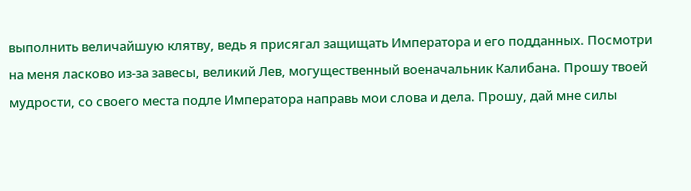выполнить величайшую клятву, ведь я присягал защищать Императора и его подданных. Посмотри на меня ласково из-за завесы, великий Лев, могущественный военачальник Калибана. Прошу твоей мудрости, со своего места подле Императора направь мои слова и дела. Прошу, дай мне силы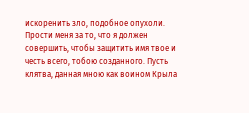искоренить зло, подобное опухоли. Прости меня за то, что я должен совершить, чтобы защитить имя твое и честь всего, тобою созданного. Пусть клятва, данная мною как воином Крыла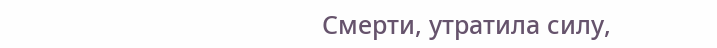Смерти, утратила силу,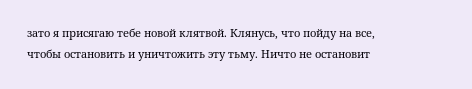зато я присягаю тебе новой клятвой. Клянусь, что пойду на все, чтобы остановить и уничтожить эту тьму. Ничто не остановит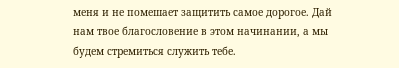меня и не помешает защитить самое дорогое. Дай нам твое благословение в этом начинании, а мы будем стремиться служить тебе.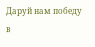Даруй нам победу в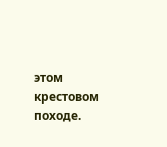этом крестовом походе.